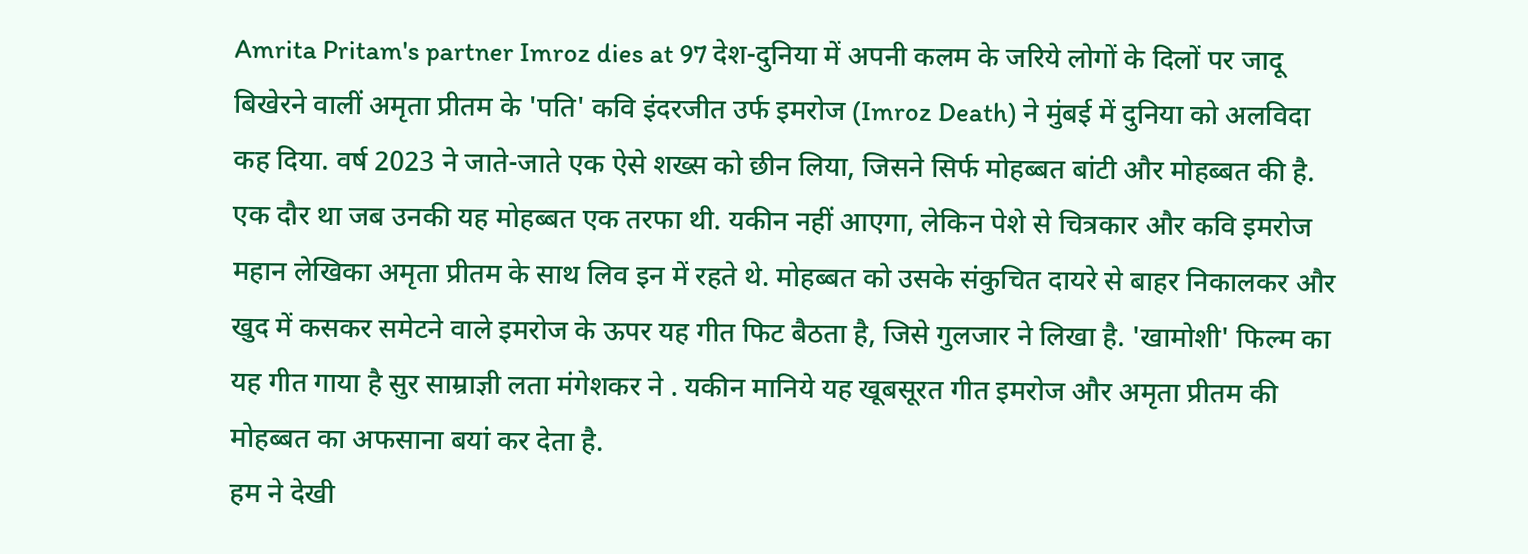Amrita Pritam's partner Imroz dies at 97 देश-दुनिया में अपनी कलम के जरिये लोगों के दिलों पर जादू बिखेरने वालीं अमृता प्रीतम के 'पति' कवि इंदरजीत उर्फ इमरोज (Imroz Death) ने मुंबई में दुनिया को अलविदा कह दिया. वर्ष 2023 ने जाते-जाते एक ऐसे शख्स को छीन लिया, जिसने सिर्फ मोहब्बत बांटी और मोहब्बत की है. एक दौर था जब उनकी यह मोहब्बत एक तरफा थी. यकीन नहीं आएगा, लेकिन पेशे से चित्रकार और कवि इमरोज महान लेखिका अमृता प्रीतम के साथ लिव इन में रहते थे. मोहब्बत को उसके संकुचित दायरे से बाहर निकालकर और खुद में कसकर समेटने वाले इमरोज के ऊपर यह गीत फिट बैठता है, जिसे गुलजार ने लिखा है. 'खामोशी' फिल्म का यह गीत गाया है सुर साम्राज्ञी लता मंगेशकर ने . यकीन मानिये यह खूबसूरत गीत इमरोज और अमृता प्रीतम की मोहब्बत का अफसाना बयां कर देता है.
हम ने देखी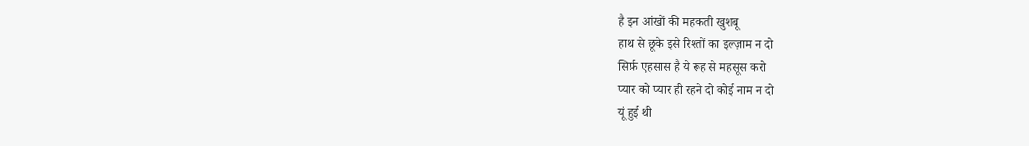है इन आंखों की महकती खुशबू
हाथ से छूके इसे रिश्तों का इल्ज़ाम न दो
सिर्फ़ एहसास है ये रूह से महसूस करो
प्यार को प्यार ही रहने दो कोई नाम न दो
यूं हुई थी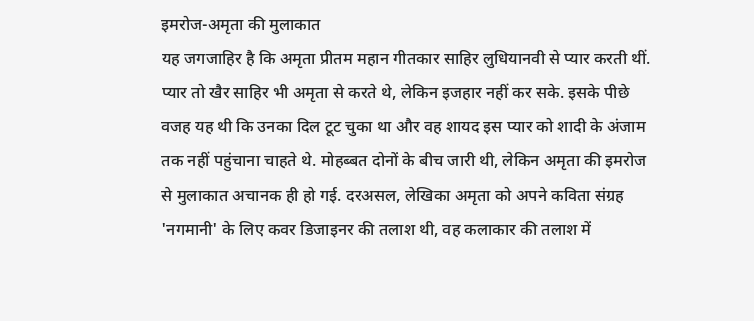इमरोज-अमृता की मुलाकात
यह जगजाहिर है कि अमृता प्रीतम महान गीतकार साहिर लुधियानवी से प्यार करती थीं. प्यार तो खैर साहिर भी अमृता से करते थे, लेकिन इजहार नहीं कर सके. इसके पीछे वजह यह थी कि उनका दिल टूट चुका था और वह शायद इस प्यार को शादी के अंजाम तक नहीं पहुंचाना चाहते थे. मोहब्बत दोनों के बीच जारी थी, लेकिन अमृता की इमरोज से मुलाकात अचानक ही हो गई. दरअसल, लेखिका अमृता को अपने कविता संग्रह 'नगमानी' के लिए कवर डिजाइनर की तलाश थी, वह कलाकार की तलाश में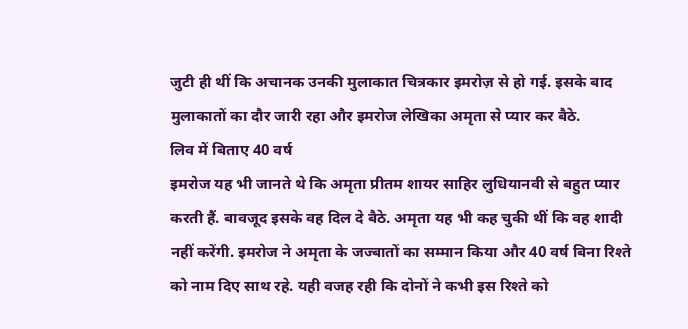जुटी ही थीं कि अचानक उनकी मुलाकात चित्रकार इमरोज़ से हो गई. इसके बाद मुलाकातों का दौर जारी रहा और इमरोज लेखिका अमृता से प्यार कर बैठे.
लिव में बिताए 40 वर्ष
इमरोज यह भी जानते थे कि अमृता प्रीतम शायर साहिर लुधियानवी से बहुत प्यार करती हैं. बावजूद इसके वह दिल दे बैठे. अमृता यह भी कह चुकी थीं कि वह शादी नहीं करेंगी. इमरोज ने अमृता के जज्बातों का सम्मान किया और 40 वर्ष बिना रिश्ते को नाम दिए साथ रहे. यही वजह रही कि दोनों ने कभी इस रिश्ते को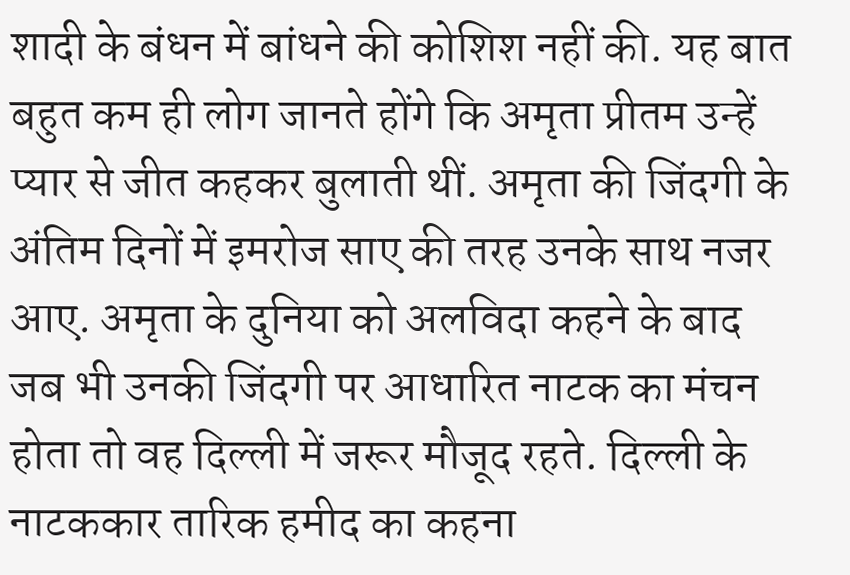शादी के बंधन में बांधने की कोशिश नहीं की. यह बात बहुत कम ही लोग जानते होंगे कि अमृता प्रीतम उन्हें प्यार से जीत कहकर बुलाती थीं. अमृता की जिंदगी के अंतिम दिनों में इमरोज साए की तरह उनके साथ नजर आए. अमृता के दुनिया को अलविदा कहने के बाद जब भी उनकी जिंदगी पर आधारित नाटक का मंचन होता तो वह दिल्ली में जरूर मौजूद रहते. दिल्ली के नाटककार तारिक हमीद का कहना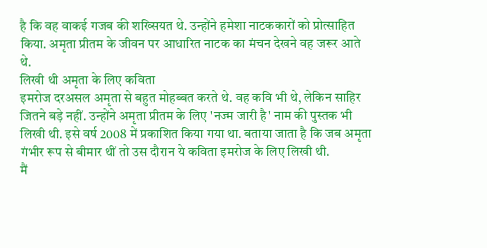है कि वह वाकई गजब की शख्सियत थे. उन्होंने हमेशा नाटककारों को प्रोत्साहित किया. अमृता प्रीतम के जीवन पर आधारित नाटक का मंचन देखने वह जरूर आते थे.
लिखी थी अमृता के लिए कविता
इमरोज दरअसल अमृता से बहुत मोहब्बत करते थे. वह कवि भी थे, लेकिन साहिर जितने बड़े नहीं. उन्होंने अमृता प्रीतम के लिए 'नज्म जारी है' नाम की पुस्तक भी लिखी थी. इसे वर्ष 2008 में प्रकाशित किया गया था. बताया जाता है कि जब अमृता गंभीर रूप से बीमार थीं तो उस दौरान ये कविता इमरोज के लिए लिखी थी.
मैं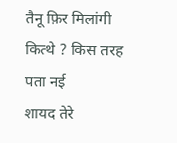तैनू फ़िर मिलांगी
कित्थे ? किस तरह पता नई
शायद तेरे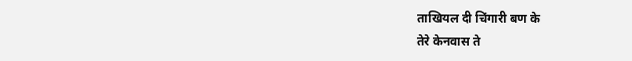ताखियल दी चिंगारी बण के
तेरे केनवास ते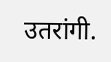उतरांगी.